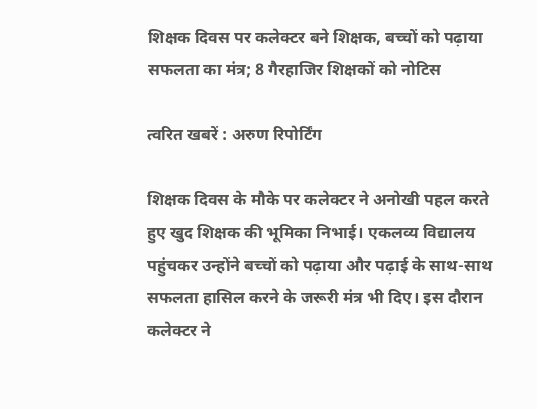शिक्षक दिवस पर कलेक्टर बने शिक्षक, बच्चों को पढ़ाया सफलता का मंत्र; 8 गैरहाजिर शिक्षकों को नोटिस

त्वरित खबरें : अरुण रिपोर्टिंग

शिक्षक दिवस के मौके पर कलेक्टर ने अनोखी पहल करते हुए खुद शिक्षक की भूमिका निभाई। एकलव्य विद्यालय पहुंचकर उन्होंने बच्चों को पढ़ाया और पढ़ाई के साथ-साथ सफलता हासिल करने के जरूरी मंत्र भी दिए। इस दौरान कलेक्टर ने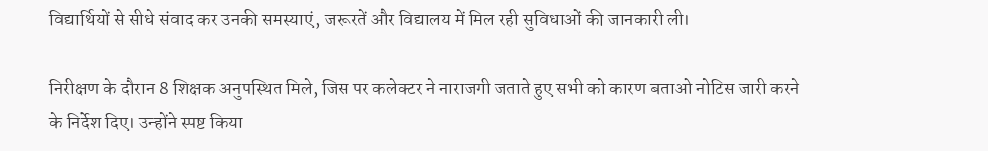विद्यार्थियों से सीधे संवाद कर उनकी समस्याएं, जरूरतें और विद्यालय में मिल रही सुविधाओं की जानकारी ली।

निरीक्षण के दौरान 8 शिक्षक अनुपस्थित मिले, जिस पर कलेक्टर ने नाराजगी जताते हुए सभी को कारण बताओ नोटिस जारी करने के निर्देश दिए। उन्होंने स्पष्ट किया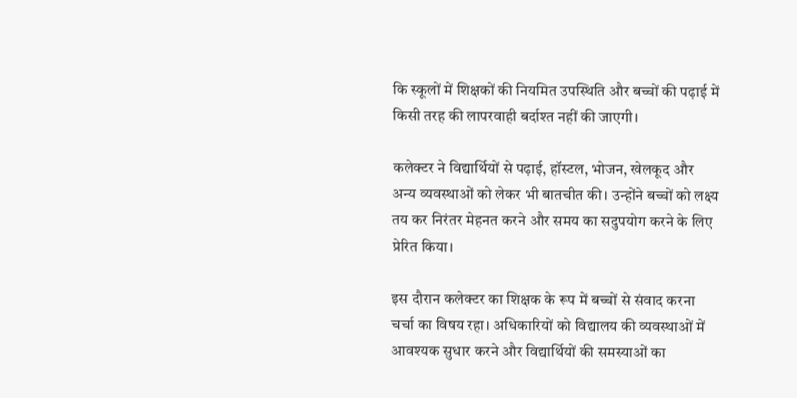कि स्कूलों में शिक्षकों की नियमित उपस्थिति और बच्चों की पढ़ाई में किसी तरह की लापरवाही बर्दाश्त नहीं की जाएगी।

कलेक्टर ने विद्यार्थियों से पढ़ाई, हॉस्टल, भोजन, खेलकूद और अन्य व्यवस्थाओं को लेकर भी बातचीत की। उन्होंने बच्चों को लक्ष्य तय कर निरंतर मेहनत करने और समय का सदुपयोग करने के लिए प्रेरित किया।

इस दौरान कलेक्टर का शिक्षक के रूप में बच्चों से संवाद करना चर्चा का विषय रहा। अधिकारियों को विद्यालय की व्यवस्थाओं में आवश्यक सुधार करने और विद्यार्थियों की समस्याओं का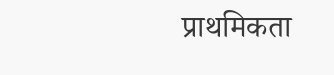प्राथमिकता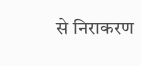से निराकरण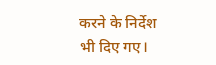करने के निर्देश भी दिए गए।